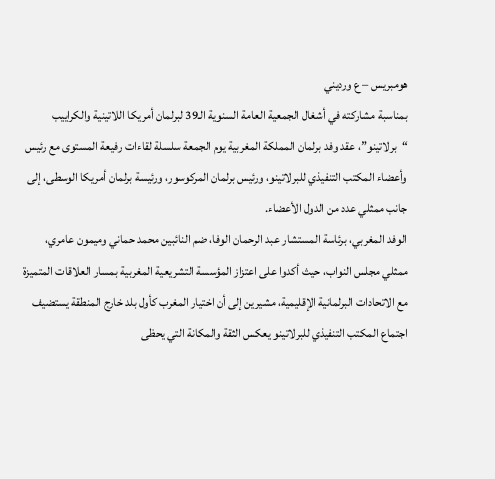هومبريس – ع ورديني
بمناسبة مشاركته في أشغال الجمعية العامة السنوية الـ39 لبرلمان أمريكا اللاتينية والكراييب “برلاتينو”، عقد وفد برلمان المملكة المغربية يوم الجمعة سلسلة لقاءات رفيعة المستوى مع رئيس وأعضاء المكتب التنفيذي للبرلاتينو، ورئيس برلمان المركوسور، ورئيسة برلمان أمريكا الوسطى، إلى جانب ممثلي عدد من الدول الأعضاء.
الوفد المغربي، برئاسة المستشار عبد الرحمان الوفا، ضم النائبين محمد حماني وميمون عامري، ممثلي مجلس النواب، حيث أكدوا على اعتزاز المؤسسة التشريعية المغربية بمسار العلاقات المتميزة مع الاتحادات البرلمانية الإقليمية، مشيرين إلى أن اختيار المغرب كأول بلد خارج المنطقة يستضيف اجتماع المكتب التنفيذي للبرلاتينو يعكس الثقة والمكانة التي يحظى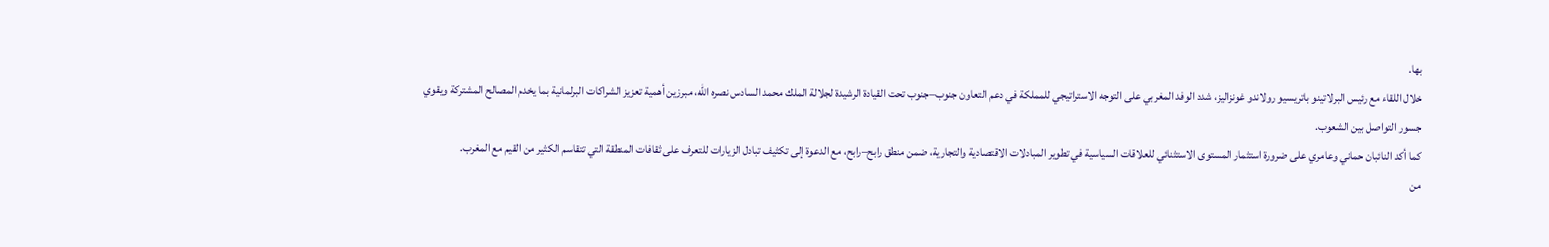بها.
خلال اللقاء مع رئيس البرلاتينو باتريسيو رولاندو غونزاليز، شدد الوفد المغربي على التوجه الاستراتيجي للمملكة في دعم التعاون جنوب–جنوب تحت القيادة الرشيدة لجلالة الملك محمد السادس نصره الله، مبرزين أهمية تعزيز الشراكات البرلمانية بما يخدم المصالح المشتركة ويقوي جسور التواصل بين الشعوب.
كما أكد النائبان حماني وعامري على ضرورة استثمار المستوى الاستثنائي للعلاقات السياسية في تطوير المبادلات الاقتصادية والتجارية، ضمن منطق رابح–رابح، مع الدعوة إلى تكثيف تبادل الزيارات للتعرف على ثقافات المنطقة التي تتقاسم الكثير من القيم مع المغرب.
من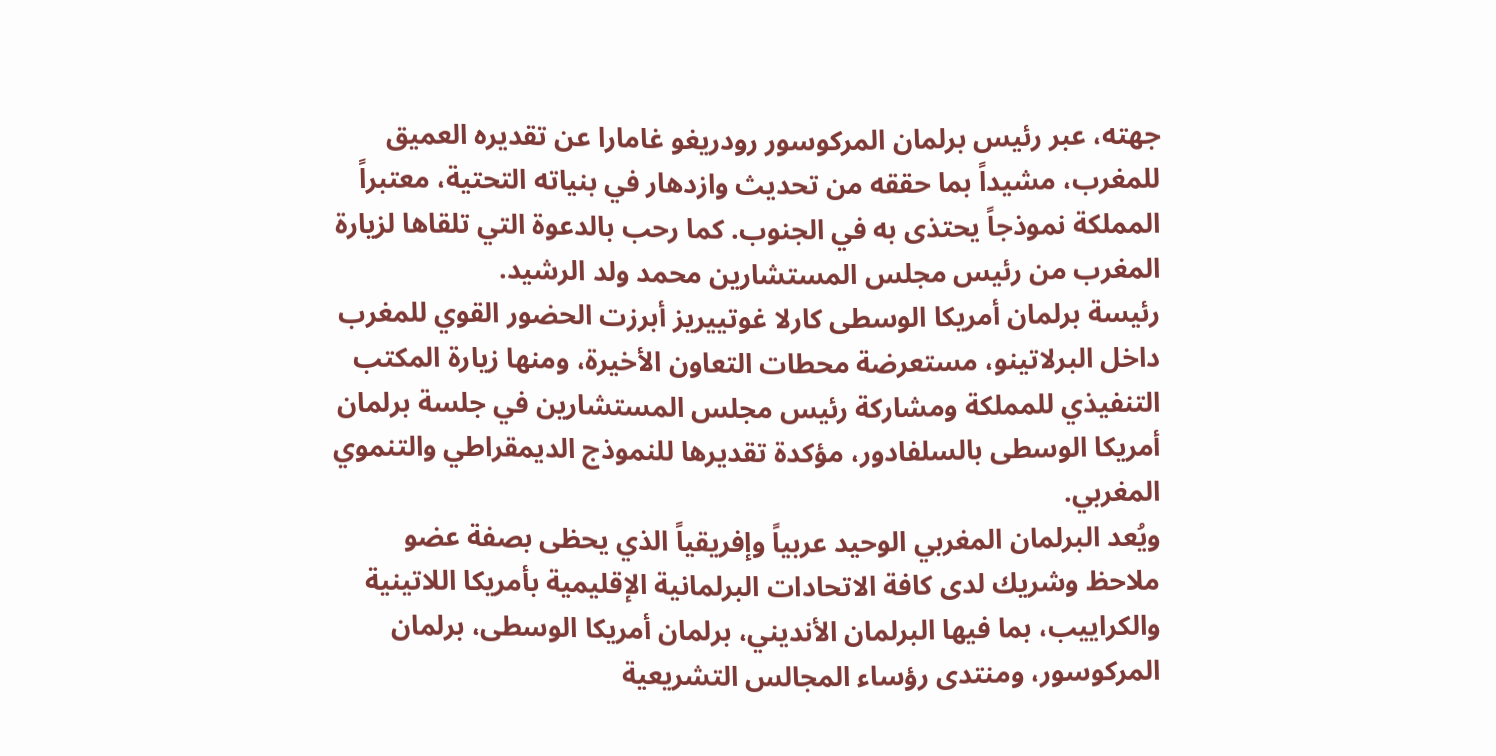جهته، عبر رئيس برلمان المركوسور رودريغو غامارا عن تقديره العميق للمغرب، مشيداً بما حققه من تحديث وازدهار في بنياته التحتية، معتبراً المملكة نموذجاً يحتذى به في الجنوب. كما رحب بالدعوة التي تلقاها لزيارة المغرب من رئيس مجلس المستشارين محمد ولد الرشيد.
رئيسة برلمان أمريكا الوسطى كارلا غوتييريز أبرزت الحضور القوي للمغرب داخل البرلاتينو، مستعرضة محطات التعاون الأخيرة، ومنها زيارة المكتب التنفيذي للمملكة ومشاركة رئيس مجلس المستشارين في جلسة برلمان أمريكا الوسطى بالسلفادور، مؤكدة تقديرها للنموذج الديمقراطي والتنموي المغربي.
ويُعد البرلمان المغربي الوحيد عربياً وإفريقياً الذي يحظى بصفة عضو ملاحظ وشريك لدى كافة الاتحادات البرلمانية الإقليمية بأمريكا اللاتينية والكراييب، بما فيها البرلمان الأنديني، برلمان أمريكا الوسطى، برلمان المركوسور، ومنتدى رؤساء المجالس التشريعية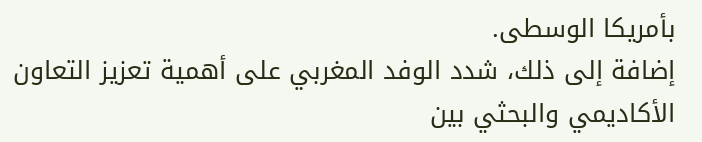بأمريكا الوسطى.
إضافة إلى ذلك، شدد الوفد المغربي على أهمية تعزيز التعاون الأكاديمي والبحثي بين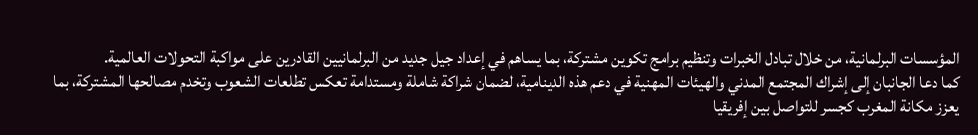المؤسسات البرلمانية، من خلال تبادل الخبرات وتنظيم برامج تكوين مشتركة، بما يساهم في إعداد جيل جديد من البرلمانيين القادرين على مواكبة التحولات العالمية.
كما دعا الجانبان إلى إشراك المجتمع المدني والهيئات المهنية في دعم هذه الدينامية، لضمان شراكة شاملة ومستدامة تعكس تطلعات الشعوب وتخدم مصالحها المشتركة، بما يعزز مكانة المغرب كجسر للتواصل بين إفريقيا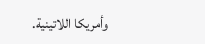وأمريكا اللاتينية.